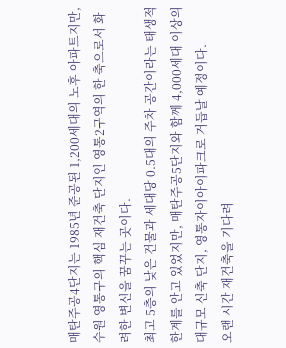매탄주공4단지는 1985년 준공된 1,200세대의 노후 아파트지만, 수원 영통구의 핵심 재건축 단지인 영통2구역의 한 축으로서 화려한 변신을 꿈꾸는 곳이다.
최고 5층의 낮은 건물과 세대당 0.5대의 주차 공간이라는 태생적 한계를 안고 있었지만, 매탄주공5단지와 함께 4,000세대 이상의 대규모 신축 단지, 영통자이아이파크로 거듭날 예정이다.
오랜 시간 재건축을 기다려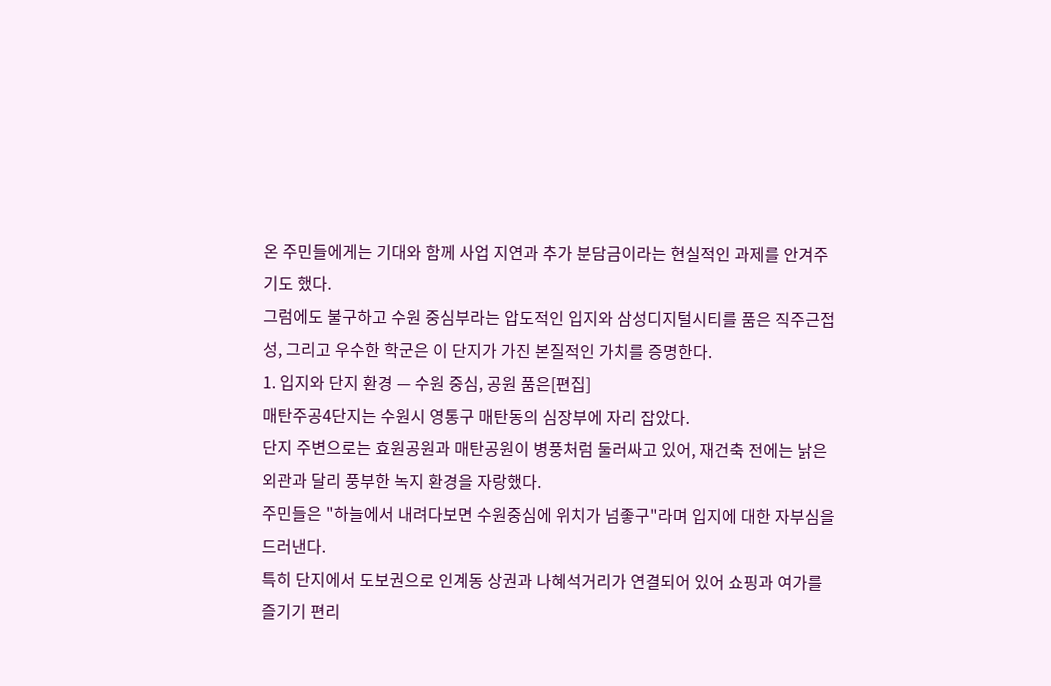온 주민들에게는 기대와 함께 사업 지연과 추가 분담금이라는 현실적인 과제를 안겨주기도 했다.
그럼에도 불구하고 수원 중심부라는 압도적인 입지와 삼성디지털시티를 품은 직주근접성, 그리고 우수한 학군은 이 단지가 가진 본질적인 가치를 증명한다.
1. 입지와 단지 환경 — 수원 중심, 공원 품은[편집]
매탄주공4단지는 수원시 영통구 매탄동의 심장부에 자리 잡았다.
단지 주변으로는 효원공원과 매탄공원이 병풍처럼 둘러싸고 있어, 재건축 전에는 낡은 외관과 달리 풍부한 녹지 환경을 자랑했다.
주민들은 "하늘에서 내려다보면 수원중심에 위치가 넘좋구"라며 입지에 대한 자부심을 드러낸다.
특히 단지에서 도보권으로 인계동 상권과 나혜석거리가 연결되어 있어 쇼핑과 여가를 즐기기 편리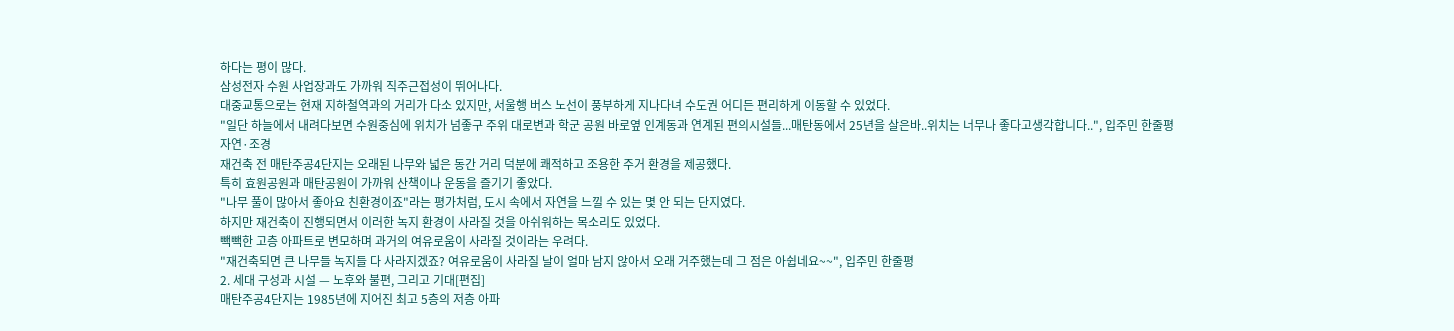하다는 평이 많다.
삼성전자 수원 사업장과도 가까워 직주근접성이 뛰어나다.
대중교통으로는 현재 지하철역과의 거리가 다소 있지만, 서울행 버스 노선이 풍부하게 지나다녀 수도권 어디든 편리하게 이동할 수 있었다.
"일단 하늘에서 내려다보면 수원중심에 위치가 넘좋구 주위 대로변과 학군 공원 바로옆 인계동과 연계된 편의시설들...매탄동에서 25년을 살은바..위치는 너무나 좋다고생각합니다..", 입주민 한줄평
자연·조경
재건축 전 매탄주공4단지는 오래된 나무와 넓은 동간 거리 덕분에 쾌적하고 조용한 주거 환경을 제공했다.
특히 효원공원과 매탄공원이 가까워 산책이나 운동을 즐기기 좋았다.
"나무 풀이 많아서 좋아요 친환경이죠"라는 평가처럼, 도시 속에서 자연을 느낄 수 있는 몇 안 되는 단지였다.
하지만 재건축이 진행되면서 이러한 녹지 환경이 사라질 것을 아쉬워하는 목소리도 있었다.
빽빽한 고층 아파트로 변모하며 과거의 여유로움이 사라질 것이라는 우려다.
"재건축되면 큰 나무들 녹지들 다 사라지겠죠? 여유로움이 사라질 날이 얼마 남지 않아서 오래 거주했는데 그 점은 아쉽네요~~", 입주민 한줄평
2. 세대 구성과 시설 — 노후와 불편, 그리고 기대[편집]
매탄주공4단지는 1985년에 지어진 최고 5층의 저층 아파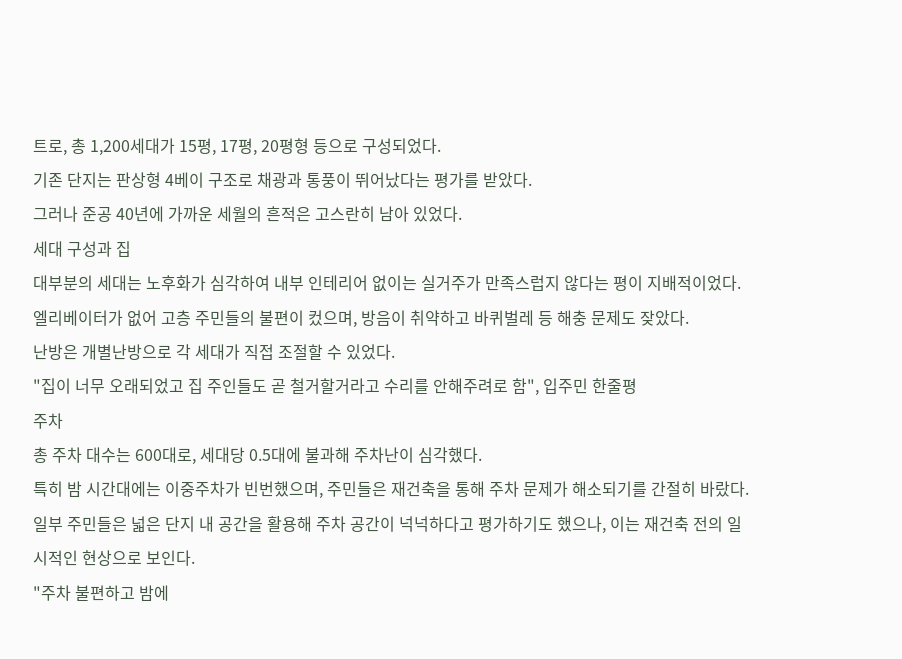트로, 총 1,200세대가 15평, 17평, 20평형 등으로 구성되었다.
기존 단지는 판상형 4베이 구조로 채광과 통풍이 뛰어났다는 평가를 받았다.
그러나 준공 40년에 가까운 세월의 흔적은 고스란히 남아 있었다.
세대 구성과 집
대부분의 세대는 노후화가 심각하여 내부 인테리어 없이는 실거주가 만족스럽지 않다는 평이 지배적이었다.
엘리베이터가 없어 고층 주민들의 불편이 컸으며, 방음이 취약하고 바퀴벌레 등 해충 문제도 잦았다.
난방은 개별난방으로 각 세대가 직접 조절할 수 있었다.
"집이 너무 오래되었고 집 주인들도 곧 철거할거라고 수리를 안해주려로 함", 입주민 한줄평
주차
총 주차 대수는 600대로, 세대당 0.5대에 불과해 주차난이 심각했다.
특히 밤 시간대에는 이중주차가 빈번했으며, 주민들은 재건축을 통해 주차 문제가 해소되기를 간절히 바랐다.
일부 주민들은 넓은 단지 내 공간을 활용해 주차 공간이 넉넉하다고 평가하기도 했으나, 이는 재건축 전의 일시적인 현상으로 보인다.
"주차 불편하고 밤에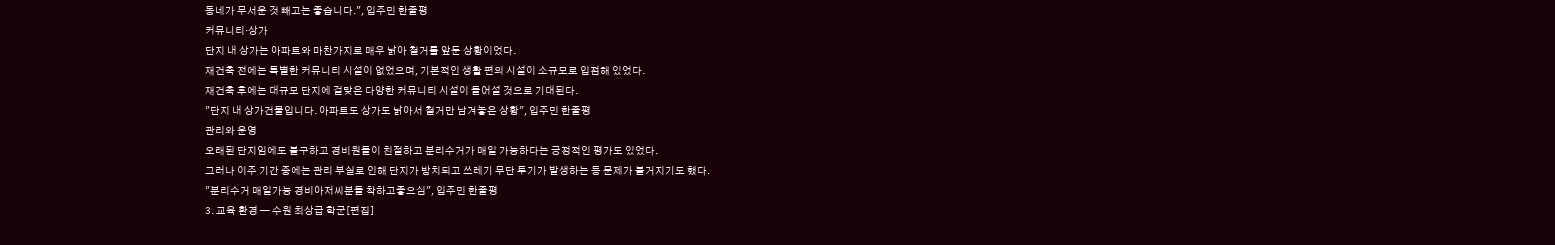동네가 무서운 것 빼고는 좋습니다.", 입주민 한줄평
커뮤니티·상가
단지 내 상가는 아파트와 마찬가지로 매우 낡아 철거를 앞둔 상황이었다.
재건축 전에는 특별한 커뮤니티 시설이 없었으며, 기본적인 생활 편의 시설이 소규모로 입점해 있었다.
재건축 후에는 대규모 단지에 걸맞은 다양한 커뮤니티 시설이 들어설 것으로 기대된다.
"단지 내 상가건물입니다. 아파트도 상가도 낡아서 철거만 남겨놓은 상황", 입주민 한줄평
관리와 운영
오래된 단지임에도 불구하고 경비원들이 친절하고 분리수거가 매일 가능하다는 긍정적인 평가도 있었다.
그러나 이주 기간 중에는 관리 부실로 인해 단지가 방치되고 쓰레기 무단 투기가 발생하는 등 문제가 불거지기도 했다.
"분리수거 매일가능 경비아저씨분들 착하고좋으심", 입주민 한줄평
3. 교육 환경 — 수원 최상급 학군[편집]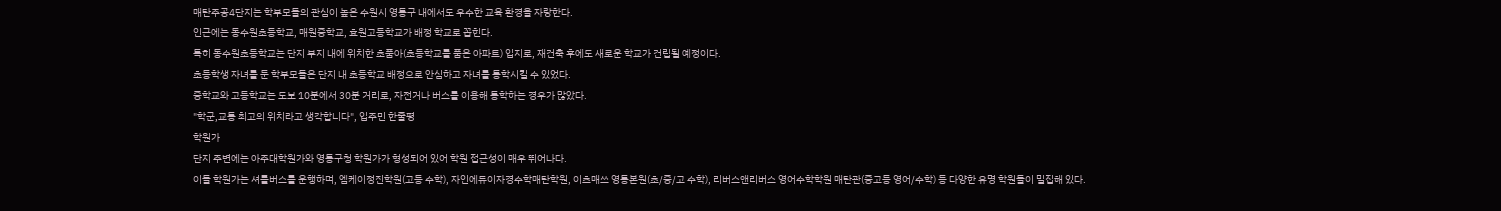매탄주공4단지는 학부모들의 관심이 높은 수원시 영통구 내에서도 우수한 교육 환경을 자랑한다.
인근에는 동수원초등학교, 매원중학교, 효원고등학교가 배정 학교로 꼽힌다.
특히 동수원초등학교는 단지 부지 내에 위치한 초품아(초등학교를 품은 아파트) 입지로, 재건축 후에도 새로운 학교가 건립될 예정이다.
초등학생 자녀를 둔 학부모들은 단지 내 초등학교 배정으로 안심하고 자녀를 통학시킬 수 있었다.
중학교와 고등학교는 도보 10분에서 30분 거리로, 자전거나 버스를 이용해 통학하는 경우가 많았다.
"학군,교통 최고의 위치라고 생각합니다", 입주민 한줄평
학원가
단지 주변에는 아주대학원가와 영통구청 학원가가 형성되어 있어 학원 접근성이 매우 뛰어나다.
이들 학원가는 셔틀버스를 운행하며, 엠케이정진학원(고등 수학), 자인에듀이자경수학매탄학원, 이츠매쓰 영통본원(초/중/고 수학), 리버스앤리버스 영어수학학원 매탄관(중고등 영어/수학) 등 다양한 유명 학원들이 밀집해 있다.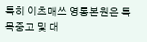특히 이츠매쓰 영통본원은 특목중고 및 대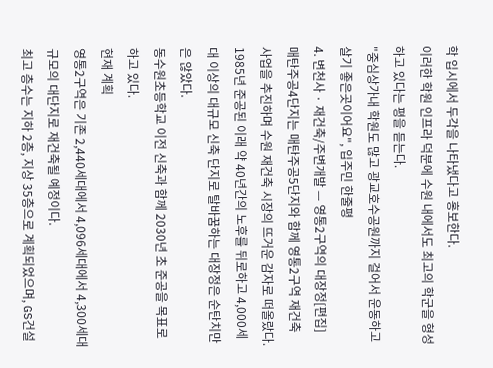학 입시에서 두각을 나타냈다고 홍보한다.
이러한 학원 인프라 덕분에 수원 내에서도 최고의 학군을 형성하고 있다는 평을 듣는다.
"중심상가내 학원도 많고 광교호수공원까지 걸어서 운동하고 살기 좋은곳이어요", 입주민 한줄평
4. 변천사 · 재건축/주변개발 — 영통2구역의 대장정[편집]
매탄주공4단지는 매탄주공5단지와 함께 영통2구역 재건축 사업을 추진하며 수원 재건축 시장의 뜨거운 감자로 떠올랐다.
1985년 준공된 이래 약 40년간의 노후를 뒤로하고 4,000세대 이상의 대규모 신축 단지로 탈바꿈하는 대장정은 순탄치만은 않았다.
동수원초등학교 이전 신축과 함께 2030년 초 준공을 목표로 하고 있다.
현재 계획
영통2구역은 기존 2,440세대에서 4,096세대에서 4,300세대 규모의 대단지로 재건축될 예정이다.
최고 층수는 지하 2층, 지상 35층으로 계획되었으며, GS건설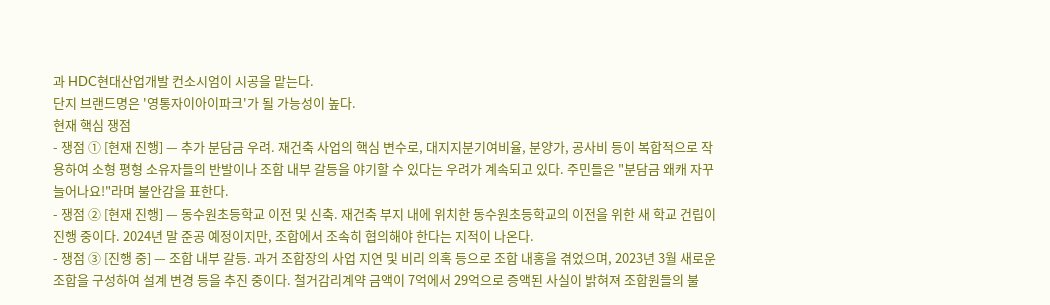과 HDC현대산업개발 컨소시엄이 시공을 맡는다.
단지 브랜드명은 '영통자이아이파크'가 될 가능성이 높다.
현재 핵심 쟁점
- 쟁점 ① [현재 진행] — 추가 분담금 우려. 재건축 사업의 핵심 변수로, 대지지분기여비율, 분양가, 공사비 등이 복합적으로 작용하여 소형 평형 소유자들의 반발이나 조합 내부 갈등을 야기할 수 있다는 우려가 계속되고 있다. 주민들은 "분담금 왜캐 자꾸 늘어나요!"라며 불안감을 표한다.
- 쟁점 ② [현재 진행] — 동수원초등학교 이전 및 신축. 재건축 부지 내에 위치한 동수원초등학교의 이전을 위한 새 학교 건립이 진행 중이다. 2024년 말 준공 예정이지만, 조합에서 조속히 협의해야 한다는 지적이 나온다.
- 쟁점 ③ [진행 중] — 조합 내부 갈등. 과거 조합장의 사업 지연 및 비리 의혹 등으로 조합 내홍을 겪었으며, 2023년 3월 새로운 조합을 구성하여 설계 변경 등을 추진 중이다. 철거감리계약 금액이 7억에서 29억으로 증액된 사실이 밝혀져 조합원들의 불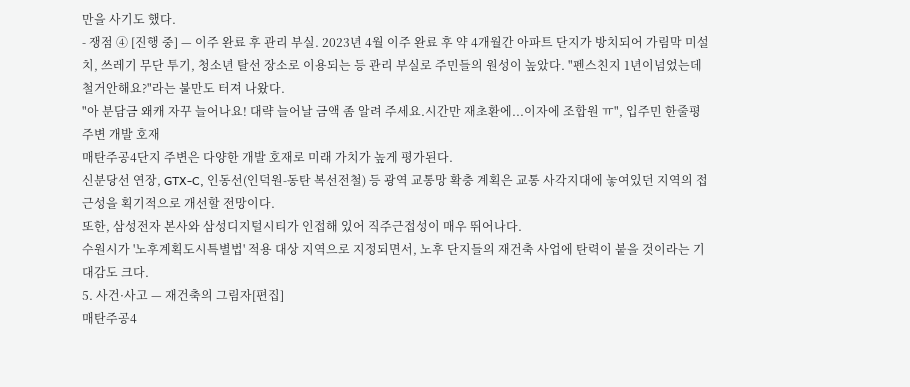만을 사기도 했다.
- 쟁점 ④ [진행 중] — 이주 완료 후 관리 부실. 2023년 4월 이주 완료 후 약 4개월간 아파트 단지가 방치되어 가림막 미설치, 쓰레기 무단 투기, 청소년 탈선 장소로 이용되는 등 관리 부실로 주민들의 원성이 높았다. "펜스친지 1년이넘었는데 철거안해요?"라는 불만도 터져 나왔다.
"아 분담금 왜캐 자꾸 늘어나요! 대략 늘어날 금액 좀 알려 주세요.시간만 재초환에...이자에 조합원 ㅠ", 입주민 한줄평
주변 개발 호재
매탄주공4단지 주변은 다양한 개발 호재로 미래 가치가 높게 평가된다.
신분당선 연장, GTX-C, 인동선(인덕원-동탄 복선전철) 등 광역 교통망 확충 계획은 교통 사각지대에 놓여있던 지역의 접근성을 획기적으로 개선할 전망이다.
또한, 삼성전자 본사와 삼성디지털시티가 인접해 있어 직주근접성이 매우 뛰어나다.
수원시가 '노후계획도시특별법' 적용 대상 지역으로 지정되면서, 노후 단지들의 재건축 사업에 탄력이 붙을 것이라는 기대감도 크다.
5. 사건·사고 — 재건축의 그림자[편집]
매탄주공4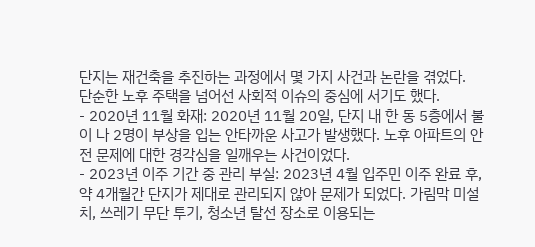단지는 재건축을 추진하는 과정에서 몇 가지 사건과 논란을 겪었다.
단순한 노후 주택을 넘어선 사회적 이슈의 중심에 서기도 했다.
- 2020년 11월 화재: 2020년 11월 20일, 단지 내 한 동 5층에서 불이 나 2명이 부상을 입는 안타까운 사고가 발생했다. 노후 아파트의 안전 문제에 대한 경각심을 일깨우는 사건이었다.
- 2023년 이주 기간 중 관리 부실: 2023년 4월 입주민 이주 완료 후, 약 4개월간 단지가 제대로 관리되지 않아 문제가 되었다. 가림막 미설치, 쓰레기 무단 투기, 청소년 탈선 장소로 이용되는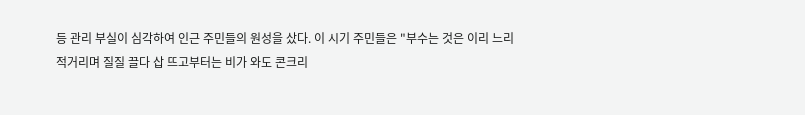등 관리 부실이 심각하여 인근 주민들의 원성을 샀다. 이 시기 주민들은 "부수는 것은 이리 느리적거리며 질질 끌다 삽 뜨고부터는 비가 와도 콘크리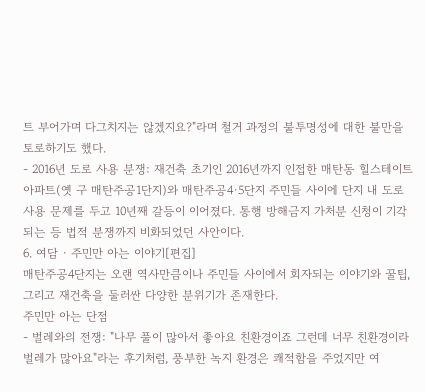트 부어가며 다그치지는 않겠지요?"라며 철거 과정의 불투명성에 대한 불만을 토로하기도 했다.
- 2016년 도로 사용 분쟁: 재건축 초기인 2016년까지 인접한 매탄동 힐스테이트 아파트(옛 구 매탄주공1단지)와 매탄주공4·5단지 주민들 사이에 단지 내 도로 사용 문제를 두고 10년째 갈등이 이어졌다. 통행 방해금지 가처분 신청이 기각되는 등 법적 분쟁까지 비화되었던 사안이다.
6. 여담 · 주민만 아는 이야기[편집]
매탄주공4단지는 오랜 역사만큼이나 주민들 사이에서 회자되는 이야기와 꿀팁, 그리고 재건축을 둘러싼 다양한 분위기가 존재한다.
주민만 아는 단점
- 벌레와의 전쟁: "나무 풀이 많아서 좋아요 친환경이죠 그런데 너무 친환경이라 벌레가 많아요"라는 후기처럼, 풍부한 녹지 환경은 쾌적함을 주었지만 여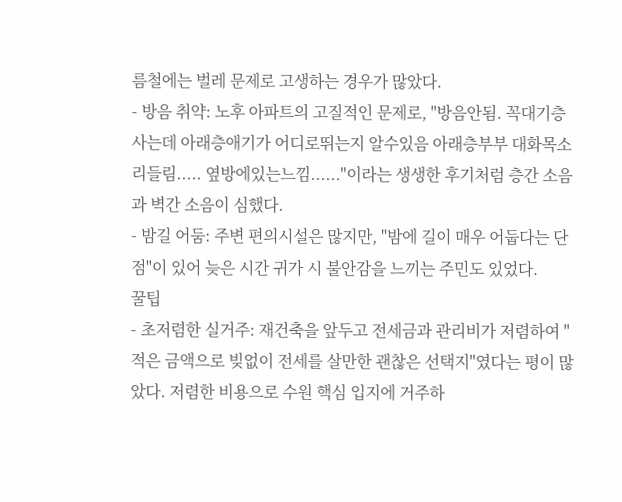름철에는 벌레 문제로 고생하는 경우가 많았다.
- 방음 취약: 노후 아파트의 고질적인 문제로, "방음안됨. 꼭대기층 사는데 아래층애기가 어디로뛰는지 알수있음 아래층부부 대화목소리들림..... 옆방에있는느낌......"이라는 생생한 후기처럼 층간 소음과 벽간 소음이 심했다.
- 밤길 어둠: 주변 편의시설은 많지만, "밤에 길이 매우 어둡다는 단점"이 있어 늦은 시간 귀가 시 불안감을 느끼는 주민도 있었다.
꿀팁
- 초저렴한 실거주: 재건축을 앞두고 전세금과 관리비가 저렴하여 "적은 금액으로 빚없이 전세를 살만한 괜찮은 선택지"였다는 평이 많았다. 저렴한 비용으로 수원 핵심 입지에 거주하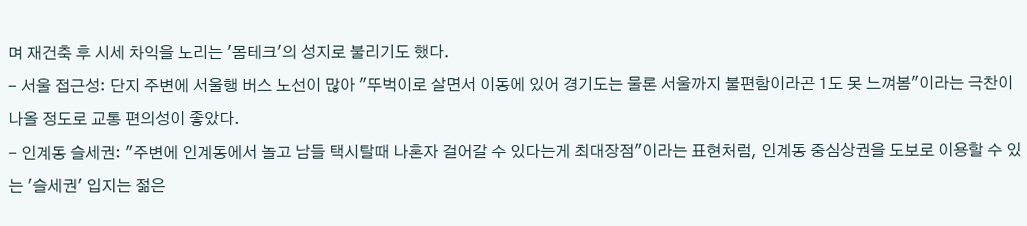며 재건축 후 시세 차익을 노리는 '몸테크'의 성지로 불리기도 했다.
- 서울 접근성: 단지 주변에 서울행 버스 노선이 많아 "뚜벅이로 살면서 이동에 있어 경기도는 물론 서울까지 불편함이라곤 1도 못 느껴봄"이라는 극찬이 나올 정도로 교통 편의성이 좋았다.
- 인계동 슬세권: "주변에 인계동에서 놀고 남들 택시탈때 나혼자 걸어갈 수 있다는게 최대장점"이라는 표현처럼, 인계동 중심상권을 도보로 이용할 수 있는 '슬세권' 입지는 젊은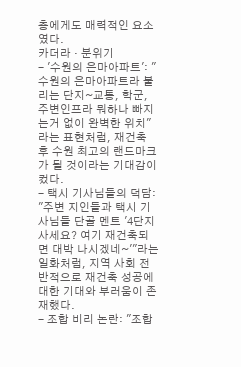층에게도 매력적인 요소였다.
카더라 · 분위기
- '수원의 은마아파트': "수원의 은마아파트라 불리는 단지~교통, 학군, 주변인프라 뭐하나 빠지는거 없이 완벽한 위치"라는 표현처럼, 재건축 후 수원 최고의 랜드마크가 될 것이라는 기대감이 컸다.
- 택시 기사님들의 덕담: "주변 지인들과 택시 기사님들 단골 멘트 '4단지 사세요? 여기 재건축되면 대박 나시겠네~'"라는 일화처럼, 지역 사회 전반적으로 재건축 성공에 대한 기대와 부러움이 존재했다.
- 조합 비리 논란: "조합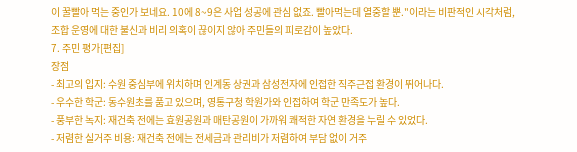이 꿀빨아 먹는 중인가 보네요. 10에 8~9은 사업 성공에 관심 없죠. 빨아먹는데 열중할 뿐."이라는 비판적인 시각처럼, 조합 운영에 대한 불신과 비리 의혹이 끊이지 않아 주민들의 피로감이 높았다.
7. 주민 평가[편집]
장점
- 최고의 입지: 수원 중심부에 위치하며 인계동 상권과 삼성전자에 인접한 직주근접 환경이 뛰어나다.
- 우수한 학군: 동수원초를 품고 있으며, 영통구청 학원가와 인접하여 학군 만족도가 높다.
- 풍부한 녹지: 재건축 전에는 효원공원과 매탄공원이 가까워 쾌적한 자연 환경을 누릴 수 있었다.
- 저렴한 실거주 비용: 재건축 전에는 전세금과 관리비가 저렴하여 부담 없이 거주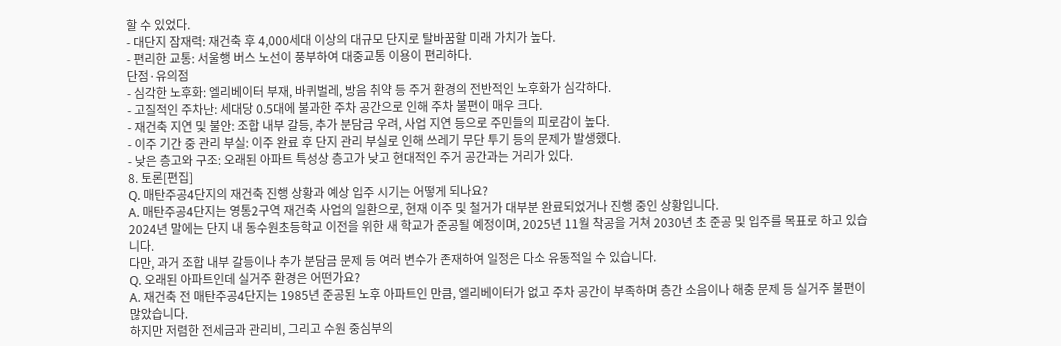할 수 있었다.
- 대단지 잠재력: 재건축 후 4,000세대 이상의 대규모 단지로 탈바꿈할 미래 가치가 높다.
- 편리한 교통: 서울행 버스 노선이 풍부하여 대중교통 이용이 편리하다.
단점·유의점
- 심각한 노후화: 엘리베이터 부재, 바퀴벌레, 방음 취약 등 주거 환경의 전반적인 노후화가 심각하다.
- 고질적인 주차난: 세대당 0.5대에 불과한 주차 공간으로 인해 주차 불편이 매우 크다.
- 재건축 지연 및 불안: 조합 내부 갈등, 추가 분담금 우려, 사업 지연 등으로 주민들의 피로감이 높다.
- 이주 기간 중 관리 부실: 이주 완료 후 단지 관리 부실로 인해 쓰레기 무단 투기 등의 문제가 발생했다.
- 낮은 층고와 구조: 오래된 아파트 특성상 층고가 낮고 현대적인 주거 공간과는 거리가 있다.
8. 토론[편집]
Q. 매탄주공4단지의 재건축 진행 상황과 예상 입주 시기는 어떻게 되나요?
A. 매탄주공4단지는 영통2구역 재건축 사업의 일환으로, 현재 이주 및 철거가 대부분 완료되었거나 진행 중인 상황입니다.
2024년 말에는 단지 내 동수원초등학교 이전을 위한 새 학교가 준공될 예정이며, 2025년 11월 착공을 거쳐 2030년 초 준공 및 입주를 목표로 하고 있습니다.
다만, 과거 조합 내부 갈등이나 추가 분담금 문제 등 여러 변수가 존재하여 일정은 다소 유동적일 수 있습니다.
Q. 오래된 아파트인데 실거주 환경은 어떤가요?
A. 재건축 전 매탄주공4단지는 1985년 준공된 노후 아파트인 만큼, 엘리베이터가 없고 주차 공간이 부족하며 층간 소음이나 해충 문제 등 실거주 불편이 많았습니다.
하지만 저렴한 전세금과 관리비, 그리고 수원 중심부의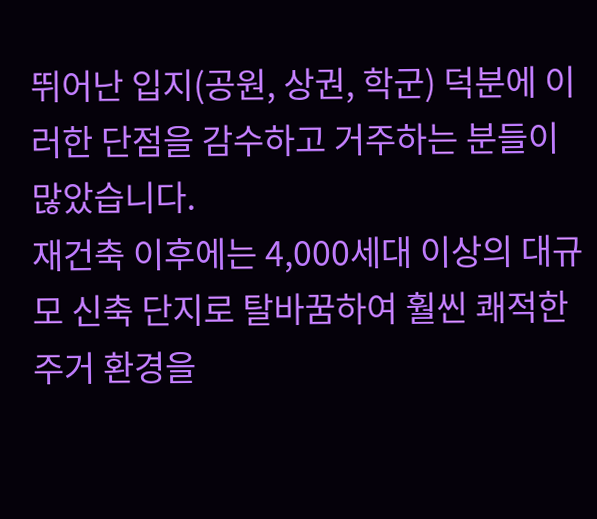뛰어난 입지(공원, 상권, 학군) 덕분에 이러한 단점을 감수하고 거주하는 분들이 많았습니다.
재건축 이후에는 4,000세대 이상의 대규모 신축 단지로 탈바꿈하여 훨씬 쾌적한 주거 환경을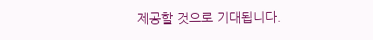제공할 것으로 기대됩니다.